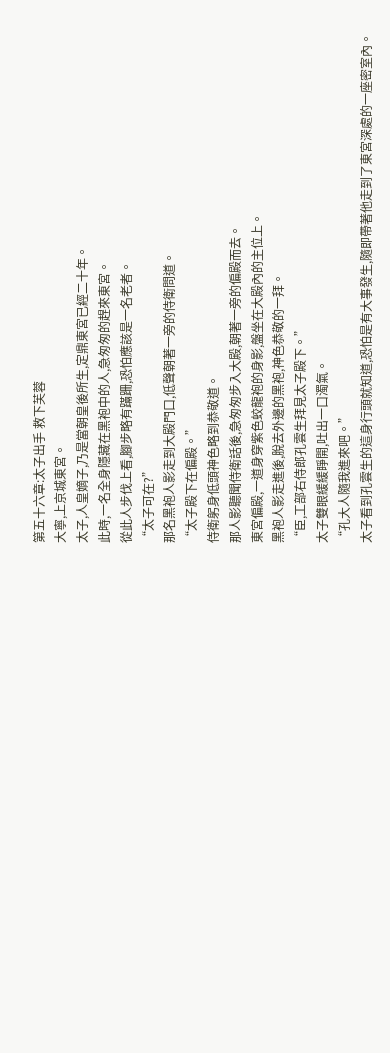第五十六章:太子出手 救下芙蓉
大寧,上京城東宮。
太子,人皇嫡子,乃是當朝皇後所生,定鼎東宮已經二十年。
此時,一名全身隱藏在黑袍中的人,急匆匆的趕來東宮。
從此人步伐上看,腳步略有蹣跚,恐怕應該是一名老者。
“太子可在?”
那名黑袍人影走到大殿門口,低聲朝著一旁的侍衛問道。
“太子殿下在偏殿。”
侍衛躬身低頭神色略到恭敬道。
那人影聽聞侍衛話後,急匆匆步入大殿,朝著一旁的偏殿而去。
東宮偏殿,一道身穿紫色蛟龍袍的身影,盤坐在大殿內的主位上。
黑袍人影走進後,脫去外邊的黑袍,神色恭敬的一拜。
“臣,工部右侍郎孔雲生拜見太子殿下。”
太子雙眼緩緩睜開,吐出一口濁氣。
“孔大人隨我進來吧。”
太子看到孔雲生的這身行頭就知道,恐怕是有大事發生,隨即帶著他走到了東宮深處的一座密室內。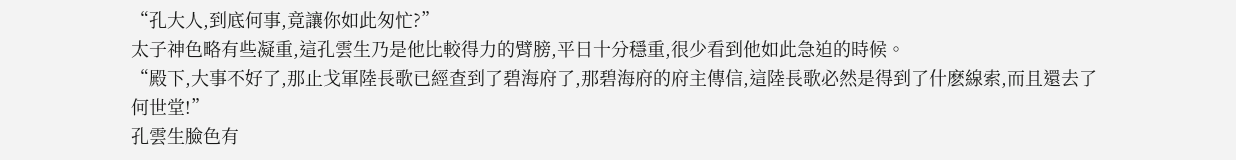“孔大人,到底何事,竟讓你如此匆忙?”
太子神色略有些凝重,這孔雲生乃是他比較得力的臂膀,平日十分穩重,很少看到他如此急迫的時候。
“殿下,大事不好了,那止戈軍陸長歌已經查到了碧海府了,那碧海府的府主傳信,這陸長歌必然是得到了什麽線索,而且還去了何世堂!”
孔雲生臉色有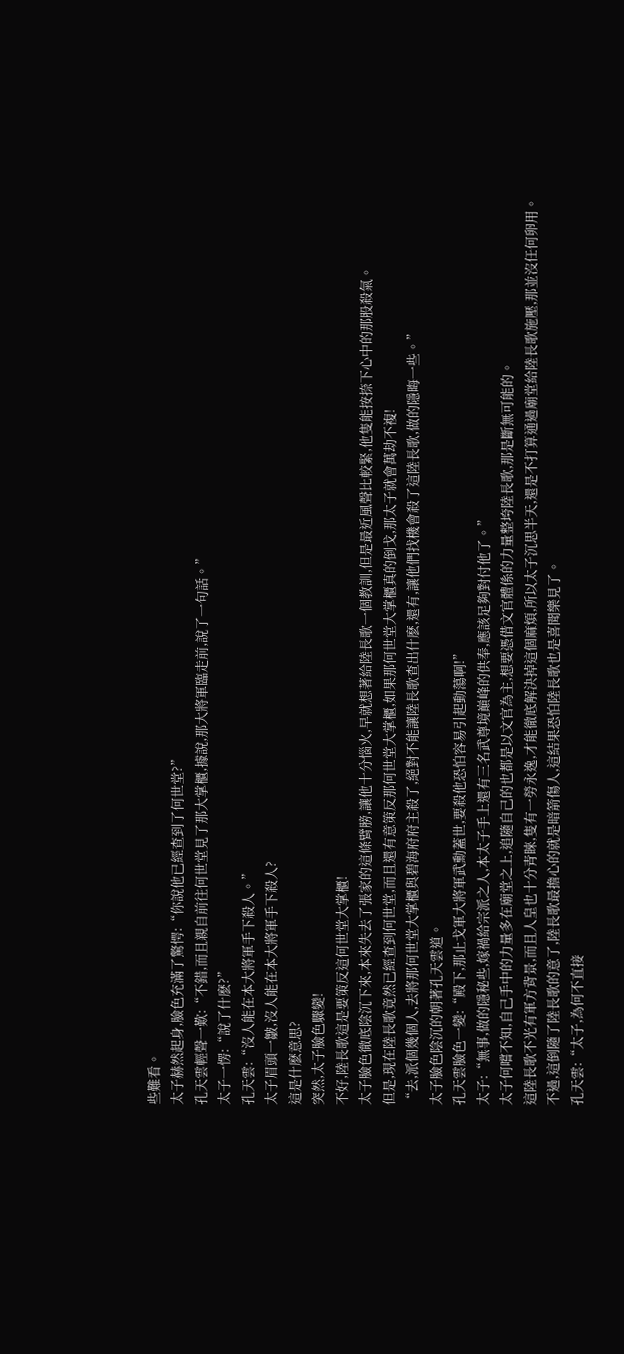些難看。
太子赫然起身,臉色充滿了驚愕:“你說他已經查到了何世堂?”
孔天雲輕聲一歎:“不錯,而且親自前往何世堂見了那大掌櫃,據說,那大將軍臨走前,說了一句話。”
太子一愣:“說了什麽?”
孔天雲:“沒人能在本大將軍手下殺人。”
太子眉頭一皺,沒人能在本大將軍手下殺人?
這是什麽意思?
突然,太子臉色驟變!
不好,陸長歌這是要策反這何世堂大掌櫃!
太子臉色徹底陰沉下來,本來失去了張家的這條臂膀,讓他十分惱火,早就想著給陸長歌一個教訓,但是最近風聲比較緊,他隻能按捺下心中的那股殺氣。
但是,現在陸長歌竟然已經查到何世堂,而且還有意策反那何世堂大掌櫃,如果那何世堂大掌櫃真的倒戈,那太子就會萬劫不複!
“去,派個幾個人,去將那何世堂大掌櫃與碧海府府主殺了,絕對不能讓陸長歌查出什麽,還有,讓他們找機會殺了這陸長歌,做的隱晦一些。”
太子臉色陰沉的朝著孔天雲道。
孔天雲臉色一變:“殿下,那止戈軍大將軍武勳蓋世,要殺他恐怕容易引起動蕩啊!”
太子:“無事,做的隱秘些,嫁禍給宗派之人,本太子手上還有三名武尊境巔峰的供奉,應該足夠對付他了。”
太子何嚐不知,自己手中的力量多在廟堂之上,追隨自己的也都是以文官為主,想要憑借文官體係的力量整垮陸長歌,那是斷無可能的。
這陸長歌不光有軍方背景,而且人皇也十分青睞,隻有一勞永逸,才能徹底解決掉這個麻煩,所以太子沉思半天,還是不打算通過廟堂給陸長歌施壓,那並沒任何卵用。
不過,這倒隨了陸長歌的意了,陸長歌最擔心的就是暗箭傷人,這結果恐怕陸長歌也是喜聞樂見了。
孔天雲:“太子,為何不直接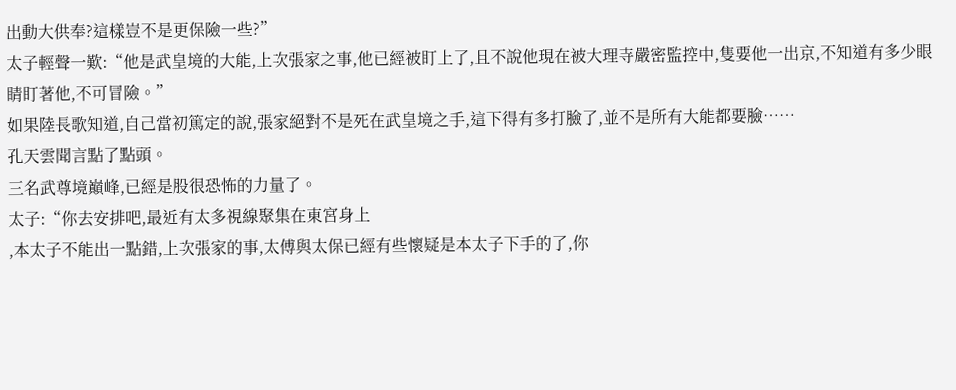出動大供奉?這樣豈不是更保險一些?”
太子輕聲一歎:“他是武皇境的大能,上次張家之事,他已經被盯上了,且不說他現在被大理寺嚴密監控中,隻要他一出京,不知道有多少眼睛盯著他,不可冒險。”
如果陸長歌知道,自己當初篤定的說,張家絕對不是死在武皇境之手,這下得有多打臉了,並不是所有大能都要臉……
孔天雲聞言點了點頭。
三名武尊境巔峰,已經是股很恐怖的力量了。
太子:“你去安排吧,最近有太多視線聚集在東宮身上
,本太子不能出一點錯,上次張家的事,太傅與太保已經有些懷疑是本太子下手的了,你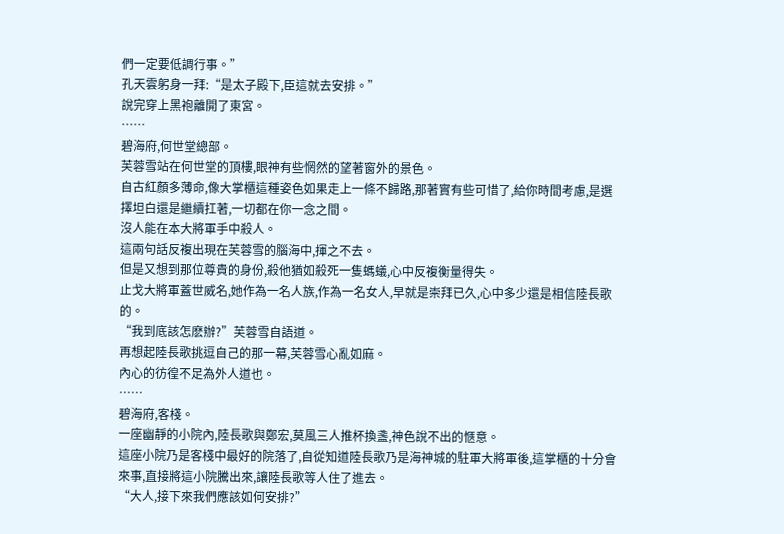們一定要低調行事。”
孔天雲躬身一拜:“是太子殿下,臣這就去安排。”
說完穿上黑袍離開了東宮。
……
碧海府,何世堂總部。
芙蓉雪站在何世堂的頂樓,眼神有些惘然的望著窗外的景色。
自古紅顏多薄命,像大掌櫃這種姿色如果走上一條不歸路,那著實有些可惜了,給你時間考慮,是選擇坦白還是繼續扛著,一切都在你一念之間。
沒人能在本大將軍手中殺人。
這兩句話反複出現在芙蓉雪的腦海中,揮之不去。
但是又想到那位尊貴的身份,殺他猶如殺死一隻螞蟻,心中反複衡量得失。
止戈大將軍蓋世威名,她作為一名人族,作為一名女人,早就是崇拜已久,心中多少還是相信陸長歌的。
“我到底該怎麽辦?”芙蓉雪自語道。
再想起陸長歌挑逗自己的那一幕,芙蓉雪心亂如麻。
內心的彷徨不足為外人道也。
……
碧海府,客棧。
一座幽靜的小院內,陸長歌與鄭宏,莫風三人推杯換盞,神色說不出的愜意。
這座小院乃是客棧中最好的院落了,自從知道陸長歌乃是海神城的駐軍大將軍後,這掌櫃的十分會來事,直接將這小院騰出來,讓陸長歌等人住了進去。
“大人,接下來我們應該如何安排?”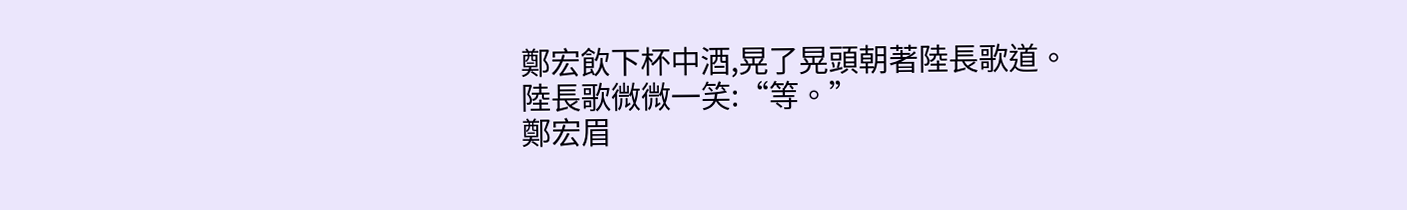鄭宏飲下杯中酒,晃了晃頭朝著陸長歌道。
陸長歌微微一笑:“等。”
鄭宏眉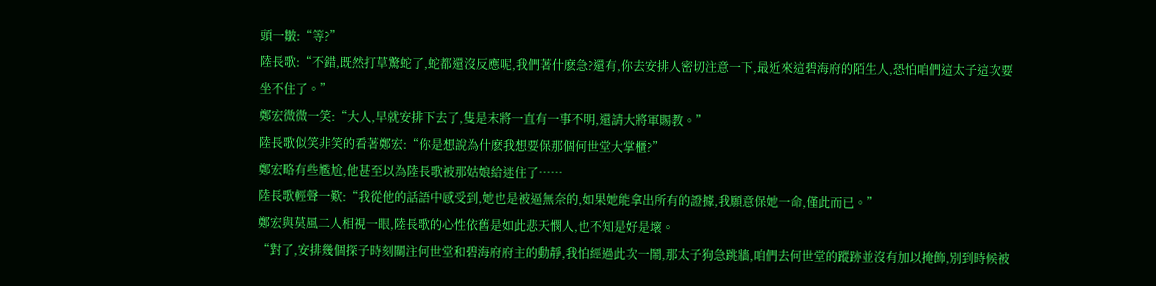頭一皺:“等?”
陸長歌:“不錯,既然打草驚蛇了,蛇都還沒反應呢,我們著什麽急?還有,你去安排人密切注意一下,最近來這碧海府的陌生人,恐怕咱們這太子這次要坐不住了。”
鄭宏微微一笑:“大人,早就安排下去了,隻是末將一直有一事不明,還請大將軍賜教。”
陸長歌似笑非笑的看著鄭宏:“你是想說為什麽我想要保那個何世堂大掌櫃?”
鄭宏略有些尷尬,他甚至以為陸長歌被那姑娘給迷住了……
陸長歌輕聲一歎:“我從他的話語中感受到,她也是被逼無奈的,如果她能拿出所有的證據,我願意保她一命,僅此而已。”
鄭宏與莫風二人相視一眼,陸長歌的心性依舊是如此悲天憫人,也不知是好是壞。
“對了,安排幾個探子時刻關注何世堂和碧海府府主的動靜,我怕經過此次一鬧,那太子狗急跳牆,咱們去何世堂的蹤跡並沒有加以掩飾,別到時候被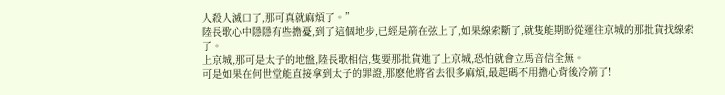人殺人滅口了,那可真就麻煩了。”
陸長歌心中隱隱有些擔憂,到了這個地步,已經是箭在弦上了,如果線索斷了,就隻能期盼從運往京城的那批貨找線索了。
上京城,那可是太子的地盤,陸長歌相信,隻要那批貨進了上京城,恐怕就會立馬音信全無。
可是如果在何世堂能直接拿到太子的罪證,那麽他將省去很多麻煩,最起碼不用擔心背後冷箭了!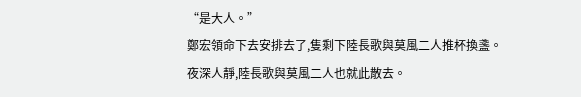“是大人。”
鄭宏領命下去安排去了,隻剩下陸長歌與莫風二人推杯換盞。
夜深人靜,陸長歌與莫風二人也就此散去。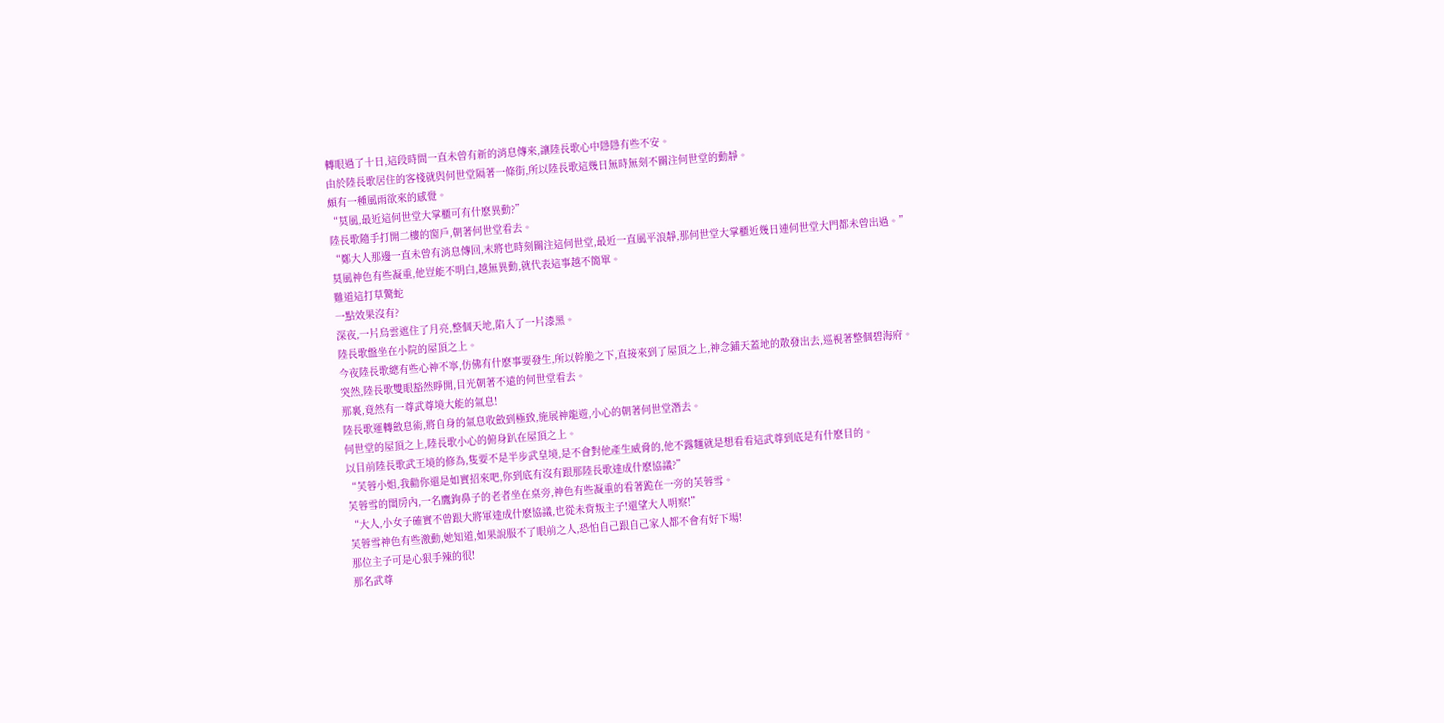轉眼過了十日,這段時間一直未曾有新的消息傳來,讓陸長歌心中隱隱有些不安。
由於陸長歌居住的客棧就與何世堂隔著一條街,所以陸長歌這幾日無時無刻不關注何世堂的動靜。
頗有一種風雨欲來的感覺。
“莫風,最近這何世堂大掌櫃可有什麽異動?”
陸長歌隨手打開二樓的窗戶,朝著何世堂看去。
“鄭大人那邊一直未曾有消息傳回,末將也時刻關注這何世堂,最近一直風平浪靜,那何世堂大掌櫃近幾日連何世堂大門都未曾出過。”
莫風神色有些凝重,他豈能不明白,越無異動,就代表這事越不簡單。
難道這打草驚蛇
一點效果沒有?
深夜,一片烏雲遮住了月亮,整個天地,陷入了一片漆黑。
陸長歌盤坐在小院的屋頂之上。
今夜陸長歌總有些心神不寧,仿佛有什麽事要發生,所以幹脆之下,直接來到了屋頂之上,神念鋪天蓋地的散發出去,巡視著整個碧海府。
突然,陸長歌雙眼豁然睜開,目光朝著不遠的何世堂看去。
那裏,竟然有一尊武尊境大能的氣息!
陸長歌運轉斂息術,將自身的氣息收斂到極致,施展神龍遊,小心的朝著何世堂潛去。
何世堂的屋頂之上,陸長歌小心的俯身趴在屋頂之上。
以目前陸長歌武王境的修為,隻要不是半步武皇境,是不會對他產生威脅的,他不露麵就是想看看這武尊到底是有什麽目的。
“芙蓉小姐,我勸你還是如實招來吧,你到底有沒有跟那陸長歌達成什麽協議?”
芙蓉雪的閨房內,一名鷹鉤鼻子的老者坐在桌旁,神色有些凝重的看著跪在一旁的芙蓉雪。
“大人,小女子確實不曾跟大將軍達成什麽協議,也從未背叛主子!還望大人明察!”
芙蓉雪神色有些激動,她知道,如果說服不了眼前之人,恐怕自己跟自己家人都不會有好下場!
那位主子可是心狠手辣的很!
那名武尊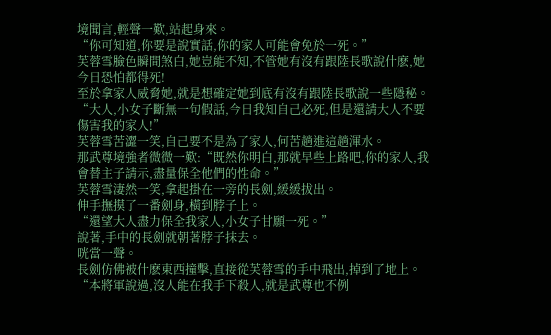境聞言,輕聲一歎,站起身來。
“你可知道,你要是說實話,你的家人可能會免於一死。”
芙蓉雪臉色瞬間煞白,她豈能不知,不管她有沒有跟陸長歌說什麽,她今日恐怕都得死!
至於拿家人威脅她,就是想確定她到底有沒有跟陸長歌說一些隱秘。
“大人,小女子斷無一句假話,今日我知自己必死,但是還請大人不要傷害我的家人!”
芙蓉雪苦澀一笑,自己要不是為了家人,何苦趟進這趟渾水。
那武尊境強者微微一歎:“既然你明白,那就早些上路吧,你的家人,我會替主子請示,盡量保全他們的性命。”
芙蓉雪淒然一笑,拿起掛在一旁的長劍,緩緩拔出。
伸手撫摸了一番劍身,橫到脖子上。
“還望大人盡力保全我家人,小女子甘願一死。”
說著,手中的長劍就朝著脖子抹去。
咣當一聲。
長劍仿佛被什麽東西撞擊,直接從芙蓉雪的手中飛出,掉到了地上。
“本將軍說過,沒人能在我手下殺人,就是武尊也不例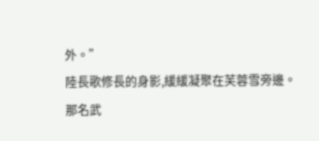外。”
陸長歌修長的身影,緩緩凝聚在芙蓉雪旁邊。
那名武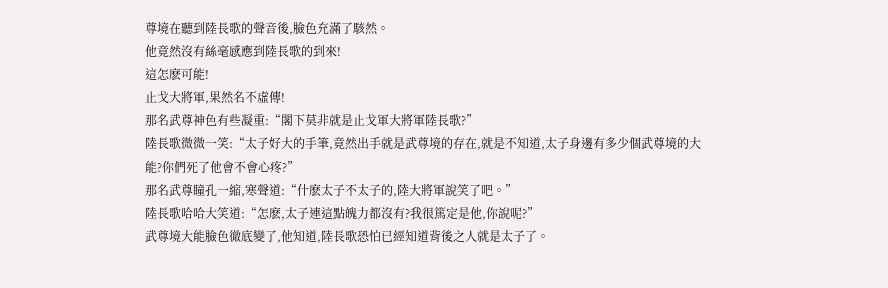尊境在聽到陸長歌的聲音後,臉色充滿了駭然。
他竟然沒有絲毫感應到陸長歌的到來!
這怎麽可能!
止戈大將軍,果然名不虛傳!
那名武尊神色有些凝重:“閣下莫非就是止戈軍大將軍陸長歌?”
陸長歌微微一笑:“太子好大的手筆,竟然出手就是武尊境的存在,就是不知道,太子身邊有多少個武尊境的大能?你們死了他會不會心疼?”
那名武尊瞳孔一縮,寒聲道:“什麽太子不太子的,陸大將軍說笑了吧。”
陸長歌哈哈大笑道:“怎麽,太子連這點魄力都沒有?我很篤定是他,你說呢?”
武尊境大能臉色徹底變了,他知道,陸長歌恐怕已經知道背後之人就是太子了。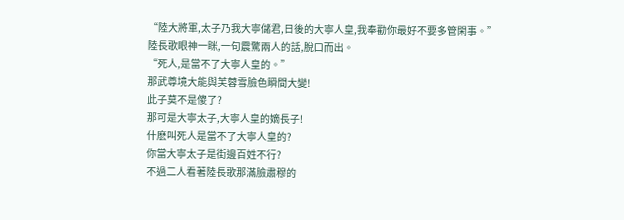“陸大將軍,太子乃我大寧儲君,日後的大寧人皇,我奉勸你最好不要多管閑事。”
陸長歌眼神一眯,一句震驚兩人的話,脫口而出。
“死人,是當不了大寧人皇的。”
那武尊境大能與芙蓉雪臉色瞬間大變!
此子莫不是傻了?
那可是大寧太子,大寧人皇的嫡長子!
什麽叫死人是當不了大寧人皇的?
你當大寧太子是街邊百姓不行?
不過二人看著陸長歌那滿臉肅穆的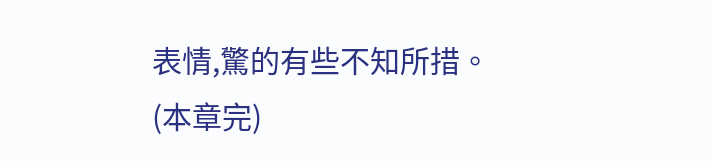表情,驚的有些不知所措。
(本章完)